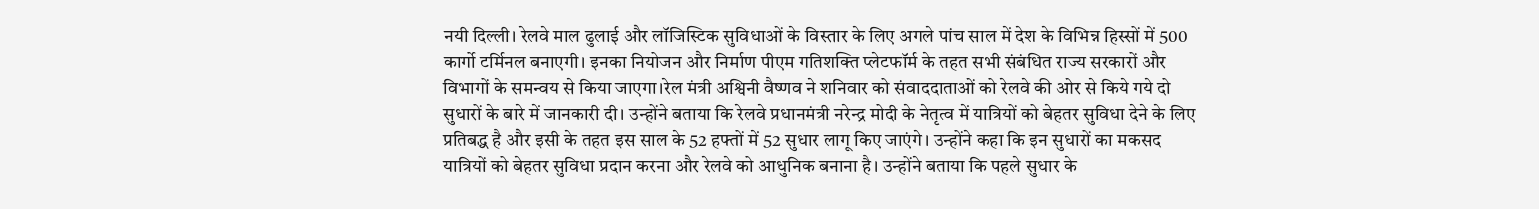नयी दिल्ली। रेलवे माल ढुलाई और लॉजिस्टिक सुविधाओं के विस्तार के लिए अगले पांच साल में देश के विभिन्न हिस्सों में 500 कार्गो टर्मिनल बनाएगी। इनका नियोजन और निर्माण पीएम गतिशक्ति प्लेटफॉर्म के तहत सभी संबंधित राज्य सरकारों और विभागों के समन्वय से किया जाएगा।रेल मंत्री अश्विनी वैष्णव ने शनिवार को संवाददाताओं को रेलवे की ओर से किये गये दो सुधारों के बारे में जानकारी दी। उन्होंने बताया कि रेलवे प्रधानमंत्री नरेन्द्र मोदी के नेतृत्व में यात्रियों को बेहतर सुविधा देने के लिए प्रतिबद्ध है और इसी के तहत इस साल के 52 हफ्तों में 52 सुधार लागू किए जाएंगे। उन्होंने कहा कि इन सुधारों का मकसद यात्रियों को बेहतर सुविधा प्रदान करना और रेलवे को आधुनिक बनाना है। उन्होंने बताया कि पहले सुधार के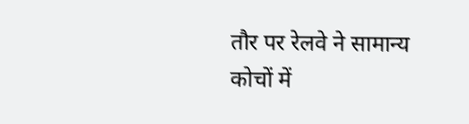तौर पर रेलवे ने सामान्य कोचों में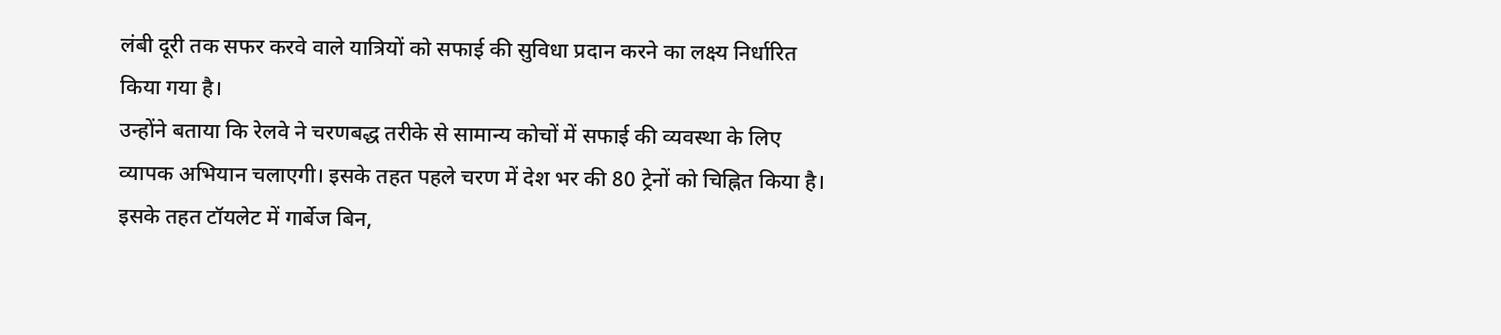लंबी दूरी तक सफर करवे वाले यात्रियों को सफाई की सुविधा प्रदान करने का लक्ष्य निर्धारित किया गया है।
उन्होंने बताया कि रेलवे ने चरणबद्ध तरीके से सामान्य कोचों में सफाई की व्यवस्था के लिए व्यापक अभियान चलाएगी। इसके तहत पहले चरण में देश भर की 80 ट्रेनों को चिह्नित किया है। इसके तहत टॉयलेट में गार्बेज बिन,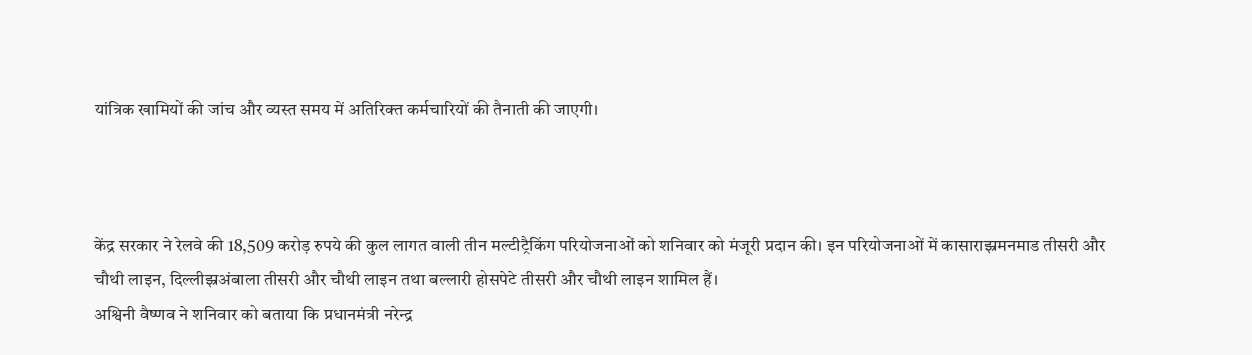यांत्रिक खामियों की जांच और व्यस्त समय में अतिरिक्त कर्मचारियों की तैनाती की जाएगी।



केंद्र सरकार ने रेलवे की 18,509 करोड़ रुपये की कुल लागत वाली तीन मल्टीट्रैकिंग परियोजनाओं को शनिवार को मंजूरी प्रदान की। इन परियोजनाओं में कासाराझ्रमनमाड तीसरी और चौथी लाइन, दिल्लीझ्रअंबाला तीसरी और चौथी लाइन तथा बल्लारी होसपेटे तीसरी और चौथी लाइन शामिल हैं।
अश्विनी वैष्णव ने शनिवार को बताया कि प्रधानमंत्री नरेन्द्र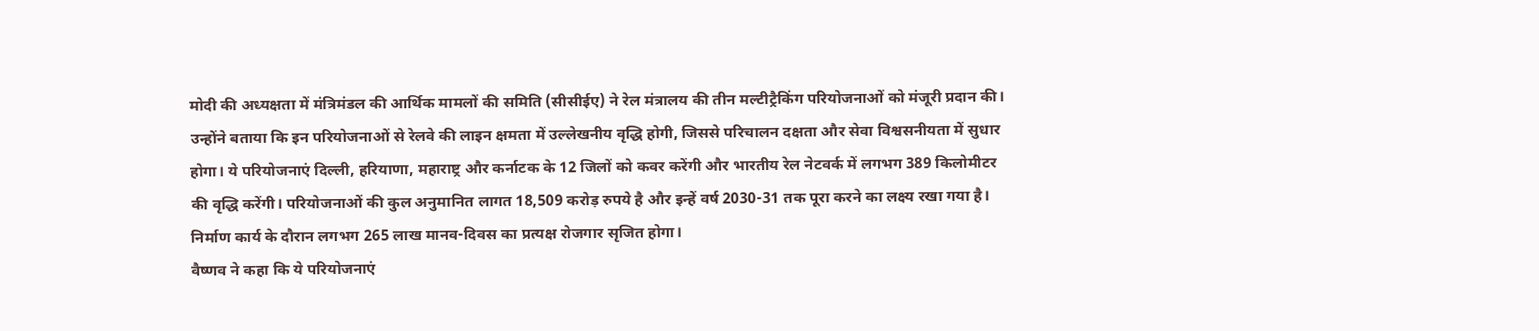मोदी की अध्यक्षता में मंत्रिमंडल की आर्थिक मामलों की समिति (सीसीईए) ने रेल मंत्रालय की तीन मल्टीट्रैकिंग परियोजनाओं को मंजूरी प्रदान की। उन्होंने बताया कि इन परियोजनाओं से रेलवे की लाइन क्षमता में उल्लेखनीय वृद्धि होगी, जिससे परिचालन दक्षता और सेवा विश्वसनीयता में सुधार होगा। ये परियोजनाएं दिल्ली, हरियाणा, महाराष्ट्र और कर्नाटक के 12 जिलों को कवर करेंगी और भारतीय रेल नेटवर्क में लगभग 389 किलोमीटर की वृद्धि करेंगी। परियोजनाओं की कुल अनुमानित लागत 18,509 करोड़ रुपये है और इन्हें वर्ष 2030-31 तक पूरा करने का लक्ष्य रखा गया है। निर्माण कार्य के दौरान लगभग 265 लाख मानव-दिवस का प्रत्यक्ष रोजगार सृजित होगा।
वैष्णव ने कहा कि ये परियोजनाएं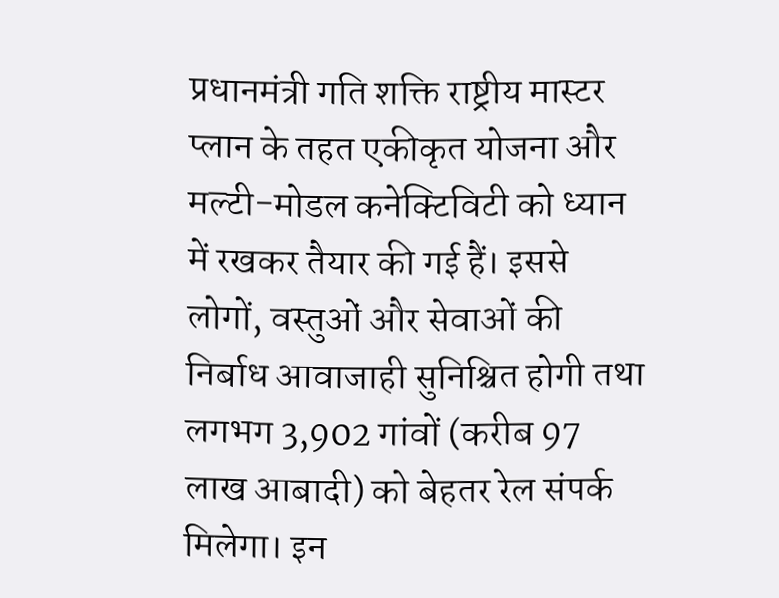प्रधानमंत्री गति शक्ति राष्ट्रीय मास्टर प्लान के तहत एकीकृत योजना और मल्टी-मोडल कनेक्टिविटी को ध्यान में रखकर तैयार की गई हैं। इससे लोगों, वस्तुओं और सेवाओं की निर्बाध आवाजाही सुनिश्चित होगी तथा लगभग 3,902 गांवों (करीब 97 लाख आबादी) को बेहतर रेल संपर्क मिलेगा। इन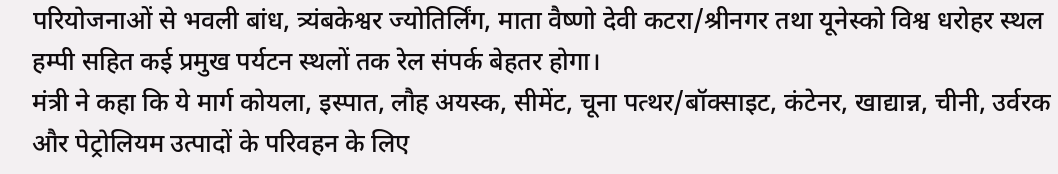परियोजनाओं से भवली बांध, त्र्यंबकेश्वर ज्योतिर्लिंग, माता वैष्णो देवी कटरा/श्रीनगर तथा यूनेस्को विश्व धरोहर स्थल हम्पी सहित कई प्रमुख पर्यटन स्थलों तक रेल संपर्क बेहतर होगा।
मंत्री ने कहा कि ये मार्ग कोयला, इस्पात, लौह अयस्क, सीमेंट, चूना पत्थर/बॉक्साइट, कंटेनर, खाद्यान्न, चीनी, उर्वरक और पेट्रोलियम उत्पादों के परिवहन के लिए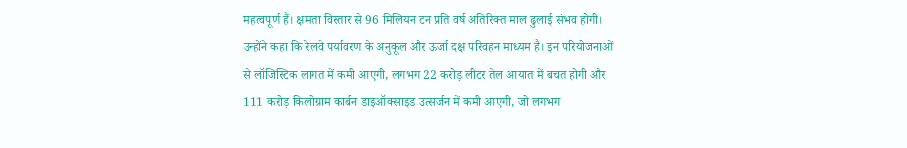महत्वपूर्ण हैं। क्षमता विस्तार से 96 मिलियन टन प्रति वर्ष अतिरिक्त माल ढुलाई संभव होगी। उन्होंने कहा कि रेलवे पर्यावरण के अनुकूल और ऊर्जा दक्ष परिवहन माध्यम है। इन परियोजनाओं से लॉजिस्टिक लागत में कमी आएगी, लगभग 22 करोड़ लीटर तेल आयात में बचत होगी और 111 करोड़ किलोग्राम कार्बन डाइऑक्साइड उत्सर्जन में कमी आएगी, जो लगभग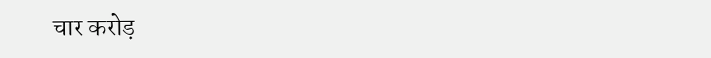चार करोड़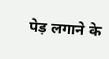पेड़ लगाने के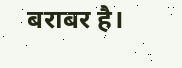बराबर है।